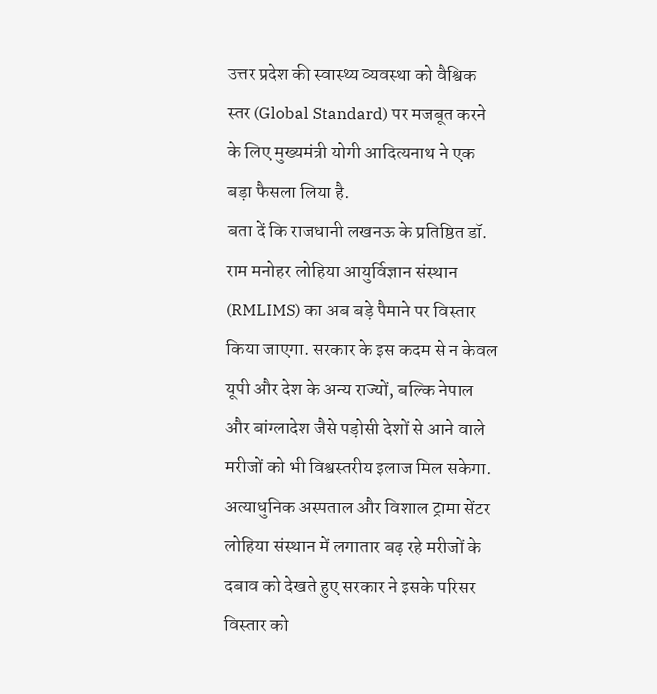उत्तर प्रदेश की स्वास्थ्य व्यवस्था को वैश्विक स्तर (Global Standard) पर मजबूत करने के लिए मुख्यमंत्री योगी आदित्यनाथ ने एक बड़ा फैसला लिया है.
बता दें कि राजधानी लखनऊ के प्रतिष्ठित डॉ. राम मनोहर लोहिया आयुर्विज्ञान संस्थान (RMLIMS) का अब बड़े पैमाने पर विस्तार किया जाएगा. सरकार के इस कदम से न केवल यूपी और देश के अन्य राज्यों, बल्कि नेपाल और बांग्लादेश जैसे पड़ोसी देशों से आने वाले मरीजों को भी विश्वस्तरीय इलाज मिल सकेगा.
अत्याधुनिक अस्पताल और विशाल ट्रामा सेंटर
लोहिया संस्थान में लगातार बढ़ रहे मरीजों के दबाव को देखते हुए सरकार ने इसके परिसर विस्तार को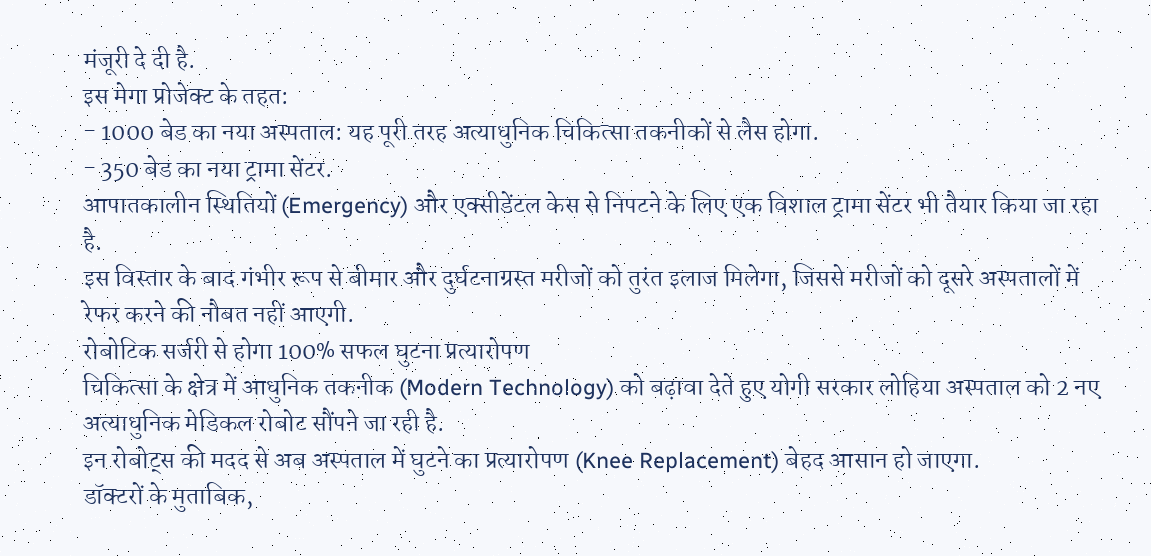मंजूरी दे दी है.
इस मेगा प्रोजेक्ट के तहत:
- 1000 बेड का नया अस्पताल: यह पूरी तरह अत्याधुनिक चिकित्सा तकनीकों से लैस होगा.
- 350 बेड का नया ट्रामा सेंटर.
आपातकालीन स्थितियों (Emergency) और एक्सीडेंटल केस से निपटने के लिए एक विशाल ट्रामा सेंटर भी तैयार किया जा रहा है.
इस विस्तार के बाद गंभीर रूप से बीमार और दुर्घटनाग्रस्त मरीजों को तुरंत इलाज मिलेगा, जिससे मरीजों को दूसरे अस्पतालों में रेफर करने की नौबत नहीं आएगी.
रोबोटिक सर्जरी से होगा 100% सफल घुटना प्रत्यारोपण
चिकित्सा के क्षेत्र में आधुनिक तकनीक (Modern Technology) को बढ़ावा देते हुए योगी सरकार लोहिया अस्पताल को 2 नए अत्याधुनिक मेडिकल रोबोट सौंपने जा रही है.
इन रोबोट्स की मदद से अब अस्पताल में घुटने का प्रत्यारोपण (Knee Replacement) बेहद आसान हो जाएगा.
डॉक्टरों के मुताबिक,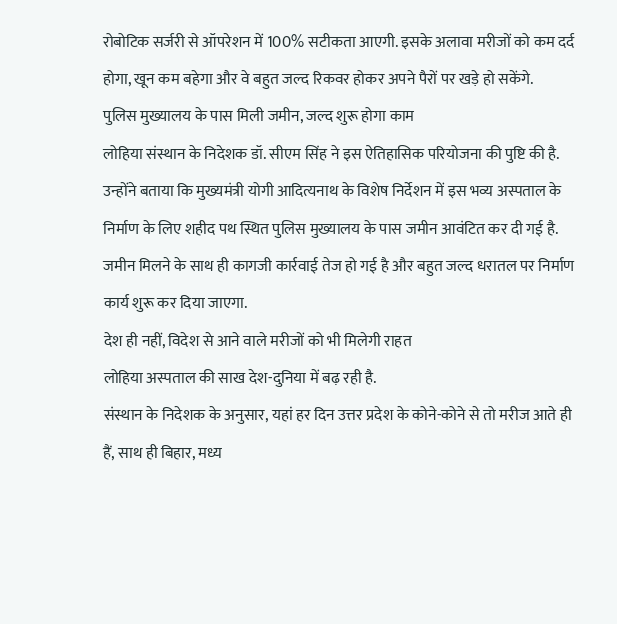रोबोटिक सर्जरी से ऑपरेशन में 100% सटीकता आएगी. इसके अलावा मरीजों को कम दर्द होगा, खून कम बहेगा और वे बहुत जल्द रिकवर होकर अपने पैरों पर खड़े हो सकेंगे.
पुलिस मुख्यालय के पास मिली जमीन, जल्द शुरू होगा काम
लोहिया संस्थान के निदेशक डॉ. सीएम सिंह ने इस ऐतिहासिक परियोजना की पुष्टि की है.
उन्होंने बताया कि मुख्यमंत्री योगी आदित्यनाथ के विशेष निर्देशन में इस भव्य अस्पताल के निर्माण के लिए शहीद पथ स्थित पुलिस मुख्यालय के पास जमीन आवंटित कर दी गई है.
जमीन मिलने के साथ ही कागजी कार्रवाई तेज हो गई है और बहुत जल्द धरातल पर निर्माण कार्य शुरू कर दिया जाएगा.
देश ही नहीं, विदेश से आने वाले मरीजों को भी मिलेगी राहत
लोहिया अस्पताल की साख देश-दुनिया में बढ़ रही है.
संस्थान के निदेशक के अनुसार, यहां हर दिन उत्तर प्रदेश के कोने-कोने से तो मरीज आते ही हैं, साथ ही बिहार, मध्य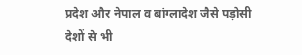प्रदेश और नेपाल व बांग्लादेश जैसे पड़ोसी देशों से भी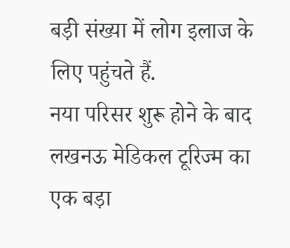बड़ी संख्या में लोग इलाज के लिए पहुंचते हैं.
नया परिसर शुरू होने के बाद लखनऊ मेडिकल टूरिज्म का एक बड़ा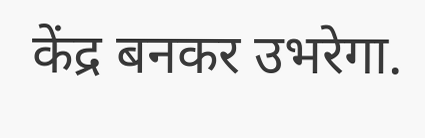केंद्र बनकर उभरेगा.